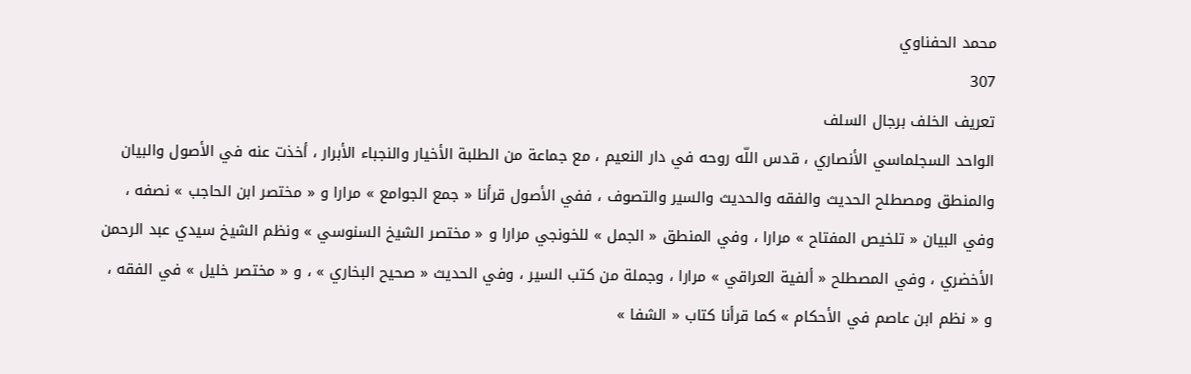محمد الحفناوي
307
تعريف الخلف برجال السلف
الواحد السجلماسي الأنصاري ، قدس اللّه روحه في دار النعيم ، مع جماعة من الطلبة الأخيار والنجباء الأبرار ، أخذت عنه في الأصول والبيان والمنطق ومصطلح الحديث والفقه والحديث والسير والتصوف ، ففي الأصول قرأنا « جمع الجوامع » مرارا و « مختصر ابن الحاجب » نصفه ، وفي البيان « تلخيص المفتاح » مرارا ، وفي المنطق « الجمل » للخونجي مرارا و « مختصر الشيخ السنوسي » ونظم الشيخ سيدي عبد الرحمن الأخضري ، وفي المصطلح « ألفية العراقي » مرارا ، وجملة من كتب السير ، وفي الحديث « صحيح البخاري » ، و « مختصر خليل » في الفقه ، و « نظم ابن عاصم في الأحكام » كما قرأنا كتاب « الشفا »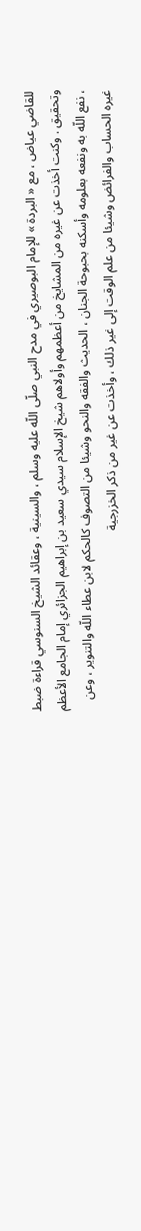للقاضي عياض ، مع « البردة » للإمام البوصيري في مدح النبي صلّى اللّه عليه وسلم ، والسينية ، وعقائد الشيخ السنوسي قراءة ضبط وتحقيق . وكنت أخذت عن غيره من المشايخ من أعظمهم وأولاهم شيخ الإسلام سيدي سعيد بن إبراهيم الجزائري إمام الجامع الأعظم ، نفع اللّه به ونفعه بعلومه وأسكنه بحبوحة الجنان ، الحديث والفقه والنحو وشيئا من التصوف كالحكم لابن عطاء اللّه والتنوير ، وعن غيره الحساب والفرائض وشيئا من علم الوقت إلى غير ذلك ، وأخذت عن غير من ذكر الخزرجية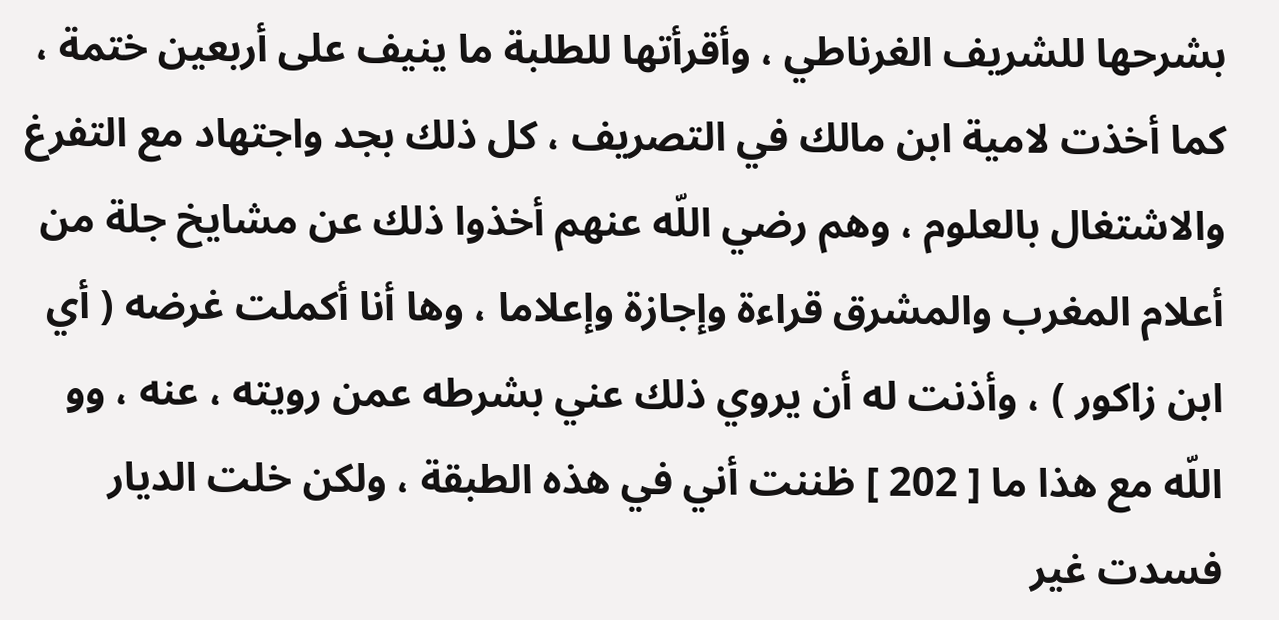بشرحها للشريف الغرناطي ، وأقرأتها للطلبة ما ينيف على أربعين ختمة ، كما أخذت لامية ابن مالك في التصريف ، كل ذلك بجد واجتهاد مع التفرغ والاشتغال بالعلوم ، وهم رضي اللّه عنهم أخذوا ذلك عن مشايخ جلة من أعلام المغرب والمشرق قراءة وإجازة وإعلاما ، وها أنا أكملت غرضه ( أي ابن زاكور ) ، وأذنت له أن يروي ذلك عني بشرطه عمن رويته ، عنه ، وو اللّه مع هذا ما [ 202 ] ظننت أني في هذه الطبقة ، ولكن خلت الديار فسدت غير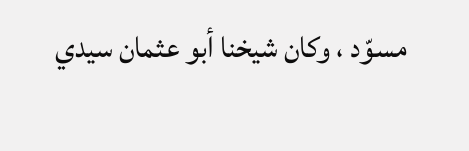مسوّد ، وكان شيخنا أبو عثمان سيدي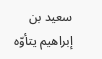سعيد بن إبراهيم يتأوّه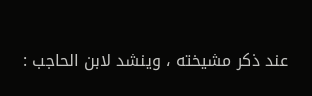عند ذكر مشيخته ، وينشد لابن الحاجب :